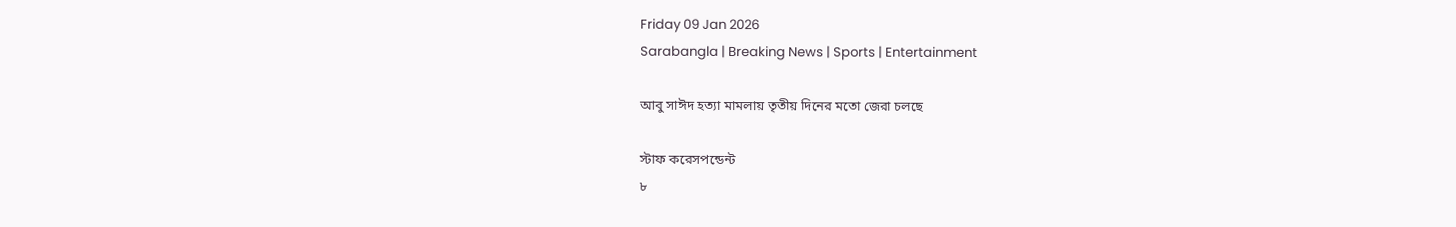Friday 09 Jan 2026
Sarabangla | Breaking News | Sports | Entertainment

আবু সাঈদ হত্যা মামলায় তৃতীয় দিনের মতো জেরা চলছে

স্টাফ করেসপন্ডেন্ট
৮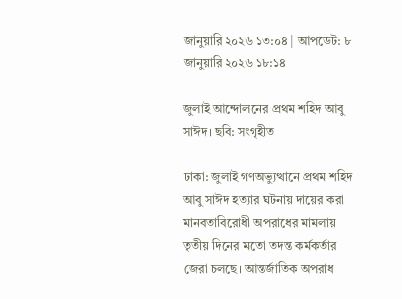জানুয়ারি ২০২৬ ১৩:০৪ | আপডেট: ৮ জানুয়ারি ২০২৬ ১৮:১৪

জুলাই আন্দোলনের প্রথম শহিদ আবু সাঈদ। ছবি: সংগৃহীত

ঢাকা: জুলাই গণঅভ্যুত্থানে প্রথম শহিদ আবু সাঈদ হত্যার ঘটনায় দায়ের করা মানবতাবিরোধী অপরাধের মামলায় তৃতীয় দিনের মতো তদন্ত কর্মকর্তার জেরা চলছে। আন্তর্জাতিক অপরাধ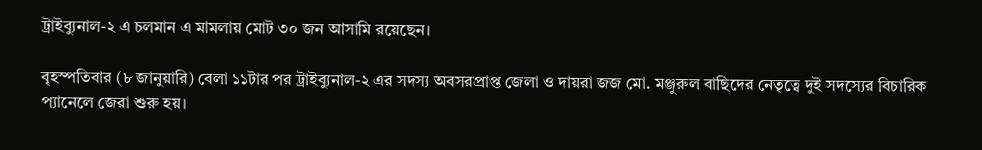ট্রাইব্যুনাল-২ এ চলমান এ মামলায় মোট ৩০ জন আসামি রয়েছেন।

বৃহস্পতিবার (৮ জানুয়ারি) বেলা ১১টার পর ট্রাইব্যুনাল-২ এর সদস্য অবসরপ্রাপ্ত জেলা ও দায়রা জজ মো. মঞ্জুরুল বাছিদের নেতৃত্বে দুই সদস্যের বিচারিক প্যানেলে জেরা শুরু হয়।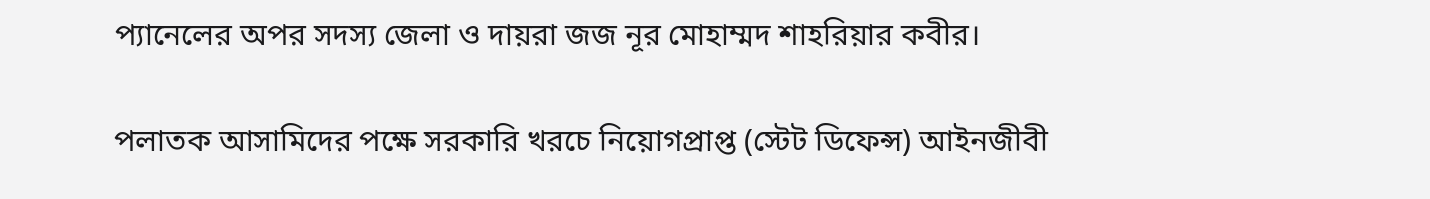প্যানেলের অপর সদস্য জেলা ও দায়রা জজ নূর মোহাম্মদ শাহরিয়ার কবীর।

পলাতক আসামিদের পক্ষে সরকারি খরচে নিয়োগপ্রাপ্ত (স্টেট ডিফেন্স) আইনজীবী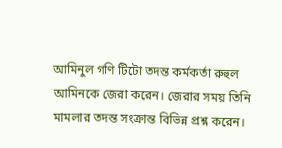আমিনুল গণি টিটো তদন্ত কর্মকর্তা রুহুল আমিনকে জেরা করেন। জেরার সময় তিনি মামলার তদন্ত সংক্রান্ত বিভিন্ন প্রশ্ন করেন।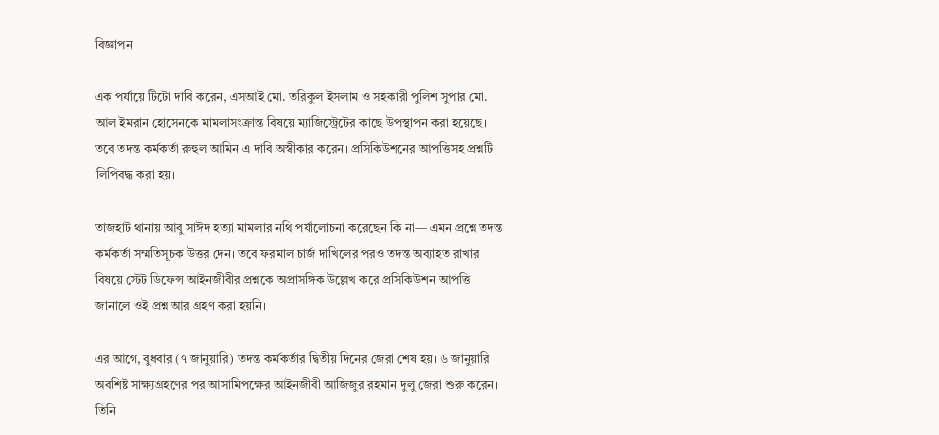বিজ্ঞাপন

এক পর্যায়ে টিটো দাবি করেন, এসআই মো. তরিকুল ইসলাম ও সহকারী পুলিশ সুপার মো. আল ইমরান হোসেনকে মামলাসংক্রান্ত বিষয়ে ম্যাজিস্ট্রেটের কাছে উপস্থাপন করা হয়েছে। তবে তদন্ত কর্মকর্তা রুহুল আমিন এ দাবি অস্বীকার করেন। প্রসিকিউশনের আপত্তিসহ প্রশ্নটি লিপিবদ্ধ করা হয়।

তাজহাট থানায় আবু সাঈদ হত্যা মামলার নথি পর্যালোচনা করেছেন কি না— এমন প্রশ্নে তদন্ত কর্মকর্তা সম্মতিসূচক উত্তর দেন। তবে ফরমাল চার্জ দাখিলের পরও তদন্ত অব্যাহত রাখার বিষয়ে স্টেট ডিফেন্স আইনজীবীর প্রশ্নকে অপ্রাসঙ্গিক উল্লেখ করে প্রসিকিউশন আপত্তি জানালে ওই প্রশ্ন আর গ্রহণ করা হয়নি।

এর আগে, বুধবার (৭ জানুয়ারি) তদন্ত কর্মকর্তার দ্বিতীয় দিনের জেরা শেষ হয়। ৬ জানুয়ারি অবশিষ্ট সাক্ষ্যগ্রহণের পর আসামিপক্ষের আইনজীবী আজিজুর রহমান দুলু জেরা শুরু করেন। তিনি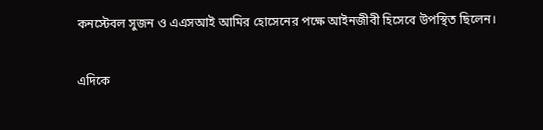কনস্টেবল সুজন ও এএসআই আমির হোসেনের পক্ষে আইনজীবী হিসেবে উপস্থিত ছিলেন।

এদিকে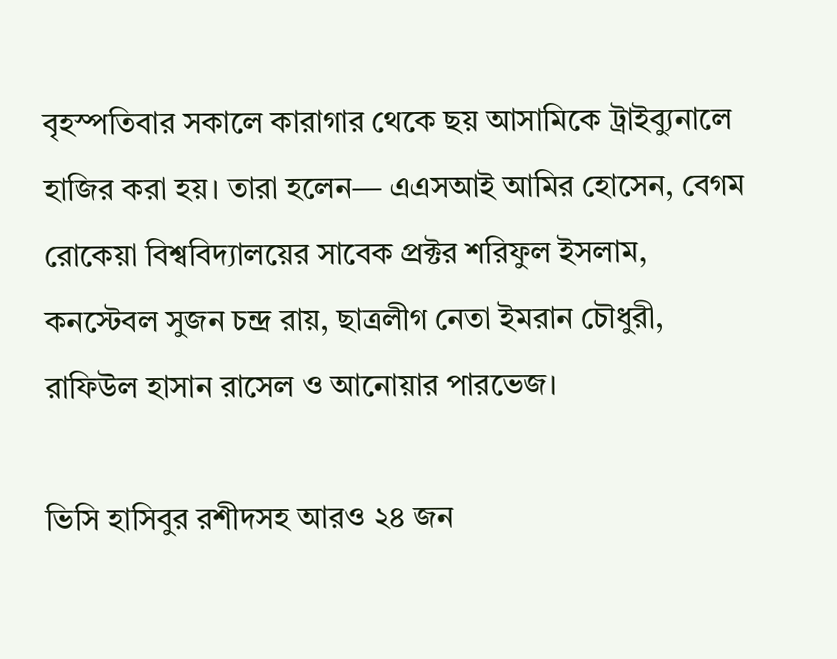বৃহস্পতিবার সকালে কারাগার থেকে ছয় আসামিকে ট্রাইব্যুনালে হাজির করা হয়। তারা হলেন— এএসআই আমির হোসেন, বেগম রোকেয়া বিশ্ববিদ্যালয়ের সাবেক প্রক্টর শরিফুল ইসলাম, কনস্টেবল সুজন চন্দ্র রায়, ছাত্রলীগ নেতা ইমরান চৌধুরী, রাফিউল হাসান রাসেল ও আনোয়ার পারভেজ।

ভিসি হাসিবুর রশীদসহ আরও ২৪ জন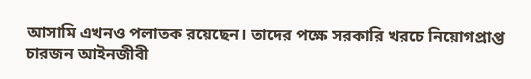আসামি এখনও পলাতক রয়েছেন। তাদের পক্ষে সরকারি খরচে নিয়োগপ্রাপ্ত চারজন আইনজীবী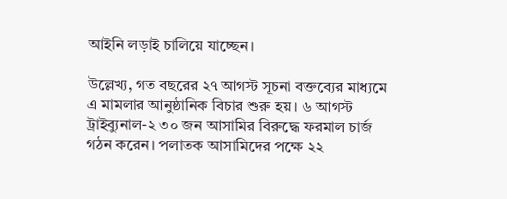আইনি লড়াই চালিয়ে যাচ্ছেন।

উল্লেখ্য, গত বছরের ২৭ আগস্ট সূচনা বক্তব্যের মাধ্যমে এ মামলার আনুষ্ঠানিক বিচার শুরু হয়। ৬ আগস্ট ট্রাইব্যুনাল-২ ৩০ জন আসামির বিরুদ্ধে ফরমাল চার্জ গঠন করেন। পলাতক আসামিদের পক্ষে ২২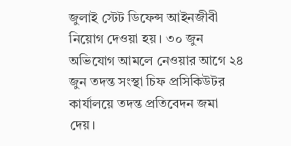জুলাই স্টেট ডিফেন্স আইনজীবী নিয়োগ দেওয়া হয়। ৩০ জুন অভিযোগ আমলে নেওয়ার আগে ২৪ জুন তদন্ত সংস্থা চিফ প্রসিকিউটর কার্যালয়ে তদন্ত প্রতিবেদন জমা দেয়।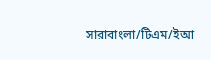সারাবাংলা/টিএম/ইআ